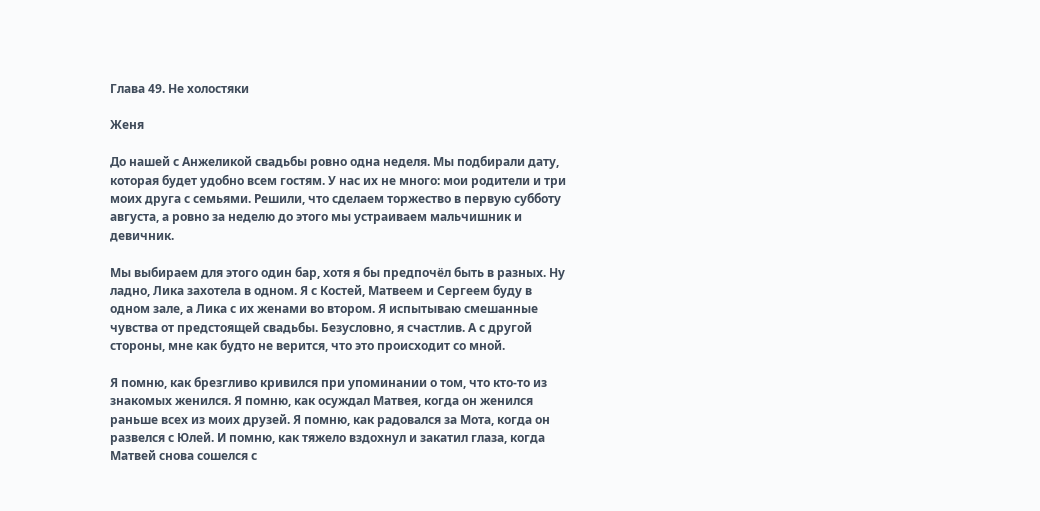Глава 49. Не холостяки

Женя

До нашей с Анжеликой свадьбы ровно одна неделя. Мы подбирали дату, которая будет удобно всем гостям. У нас их не много: мои родители и три моих друга с семьями. Решили, что сделаем торжество в первую субботу августа, а ровно за неделю до этого мы устраиваем мальчишник и девичник.

Мы выбираем для этого один бар, хотя я бы предпочёл быть в разных. Ну ладно, Лика захотела в одном. Я с Костей, Матвеем и Сергеем буду в одном зале, а Лика с их женами во втором. Я испытываю смешанные чувства от предстоящей свадьбы. Безусловно, я счастлив. А с другой стороны, мне как будто не верится, что это происходит со мной.

Я помню, как брезгливо кривился при упоминании о том, что кто-то из знакомых женился. Я помню, как осуждал Матвея, когда он женился раньше всех из моих друзей. Я помню, как радовался за Мота, когда он развелся с Юлей. И помню, как тяжело вздохнул и закатил глаза, когда Матвей снова сошелся с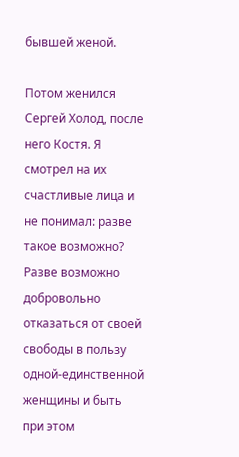бывшей женой.

Потом женился Сергей Холод, после него Костя. Я смотрел на их счастливые лица и не понимал: разве такое возможно? Разве возможно добровольно отказаться от своей свободы в пользу одной-единственной женщины и быть при этом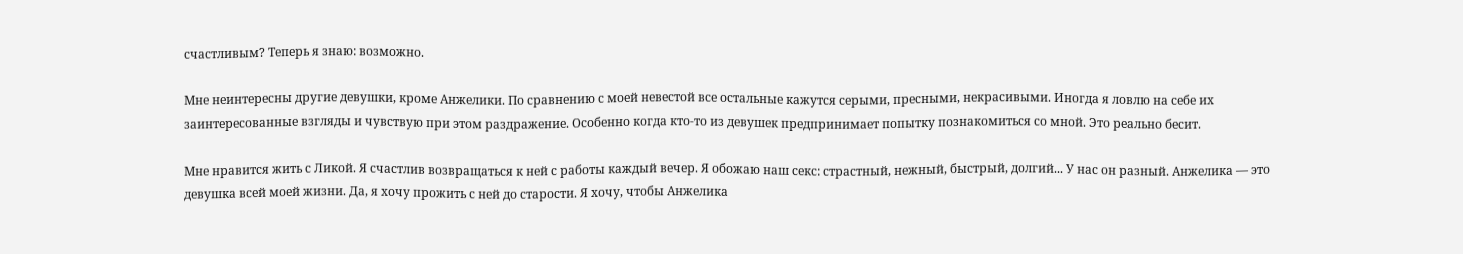счастливым? Теперь я знаю: возможно.

Мне неинтересны другие девушки, кроме Анжелики. По сравнению с моей невестой все остальные кажутся серыми, пресными, некрасивыми. Иногда я ловлю на себе их заинтересованные взгляды и чувствую при этом раздражение. Особенно когда кто-то из девушек предпринимает попытку познакомиться со мной. Это реально бесит.

Мне нравится жить с Ликой. Я счастлив возвращаться к ней с работы каждый вечер. Я обожаю наш секс: страстный, нежный, быстрый, долгий... У нас он разный. Анжелика — это девушка всей моей жизни. Да, я хочу прожить с ней до старости. Я хочу, чтобы Анжелика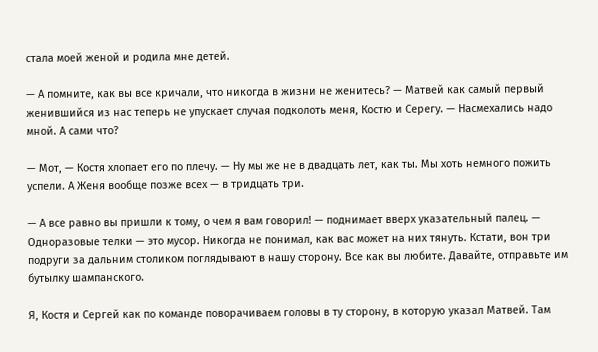стала моей женой и родила мне детей.

— А помните, как вы все кричали, что никогда в жизни не женитесь? — Матвей как самый первый женившийся из нас теперь не упускает случая подколоть меня, Костю и Серегу. — Насмехались надо мной. А сами что?

— Мот, — Костя хлопает его по плечу. — Ну мы же не в двадцать лет, как ты. Мы хоть немного пожить успели. А Женя вообще позже всех — в тридцать три.

— А все равно вы пришли к тому, о чем я вам говорил! — поднимает вверх указательный палец. — Одноразовые телки — это мусор. Никогда не понимал, как вас может на них тянуть. Кстати, вон три подруги за дальним столиком поглядывают в нашу сторону. Все как вы любите. Давайте, отправьте им бутылку шампанского.

Я, Костя и Сергей как по команде поворачиваем головы в ту сторону, в которую указал Матвей. Там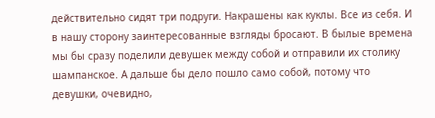действительно сидят три подруги. Накрашены как куклы. Все из себя. И в нашу сторону заинтересованные взгляды бросают. В былые времена мы бы сразу поделили девушек между собой и отправили их столику шампанское. А дальше бы дело пошло само собой, потому что девушки, очевидно,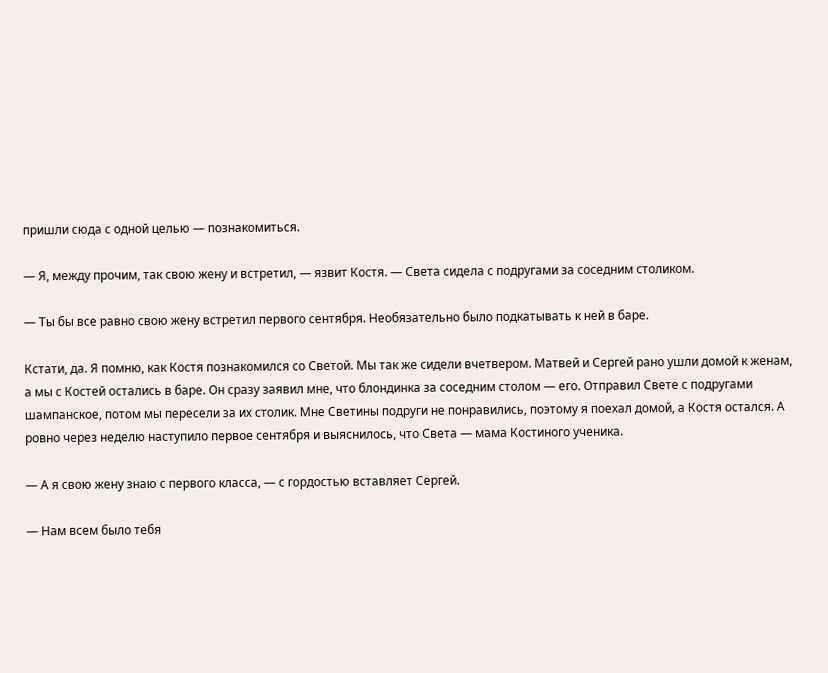пришли сюда с одной целью — познакомиться.

— Я, между прочим, так свою жену и встретил, — язвит Костя. — Света сидела с подругами за соседним столиком.

— Ты бы все равно свою жену встретил первого сентября. Необязательно было подкатывать к ней в баре.

Кстати, да. Я помню, как Костя познакомился со Светой. Мы так же сидели вчетвером. Матвей и Сергей рано ушли домой к женам, а мы с Костей остались в баре. Он сразу заявил мне, что блондинка за соседним столом — его. Отправил Свете с подругами шампанское, потом мы пересели за их столик. Мне Светины подруги не понравились, поэтому я поехал домой, а Костя остался. А ровно через неделю наступило первое сентября и выяснилось, что Света — мама Костиного ученика.

— А я свою жену знаю с первого класса, — с гордостью вставляет Сергей.

— Нам всем было тебя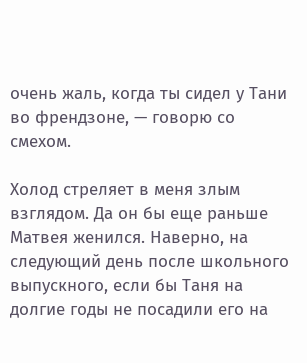очень жаль, когда ты сидел у Тани во френдзоне, — говорю со смехом.

Холод стреляет в меня злым взглядом. Да он бы еще раньше Матвея женился. Наверно, на следующий день после школьного выпускного, если бы Таня на долгие годы не посадили его на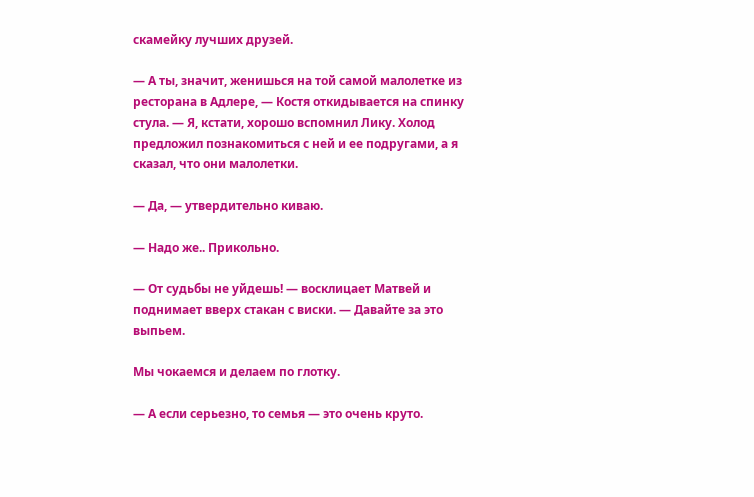скамейку лучших друзей.

— А ты, значит, женишься на той самой малолетке из ресторана в Адлере, — Костя откидывается на спинку стула. — Я, кстати, хорошо вспомнил Лику. Холод предложил познакомиться с ней и ее подругами, а я сказал, что они малолетки.

— Да, — утвердительно киваю.

— Надо же.. Прикольно.

— От судьбы не уйдешь! — восклицает Матвей и поднимает вверх стакан с виски. — Давайте за это выпьем.

Мы чокаемся и делаем по глотку.

— А если серьезно, то семья — это очень круто.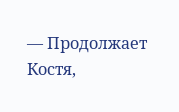— Продолжает Костя,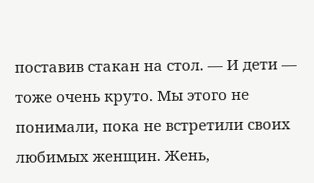поставив стакан на стол. — И дети — тоже очень круто. Мы этого не понимали, пока не встретили своих любимых женщин. Жень,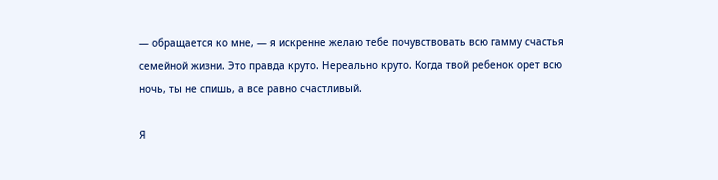— обращается ко мне, — я искренне желаю тебе почувствовать всю гамму счастья семейной жизни. Это правда круто. Нереально круто. Когда твой ребенок орет всю ночь, ты не спишь, а все равно счастливый.

Я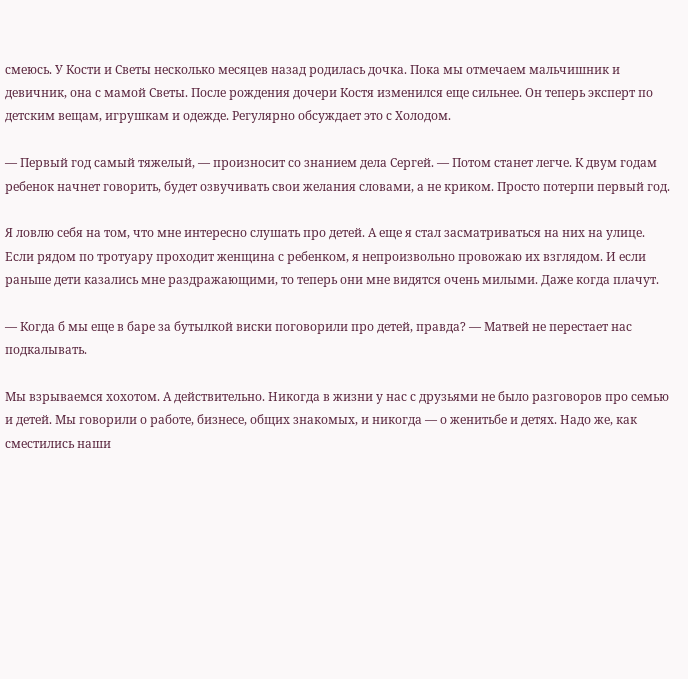смеюсь. У Кости и Светы несколько месяцев назад родилась дочка. Пока мы отмечаем мальчишник и девичник, она с мамой Светы. После рождения дочери Костя изменился еще сильнее. Он теперь эксперт по детским вещам, игрушкам и одежде. Регулярно обсуждает это с Холодом.

— Первый год самый тяжелый, — произносит со знанием дела Сергей. — Потом станет легче. К двум годам ребенок начнет говорить, будет озвучивать свои желания словами, а не криком. Просто потерпи первый год.

Я ловлю себя на том, что мне интересно слушать про детей. А еще я стал засматриваться на них на улице. Если рядом по тротуару проходит женщина с ребенком, я непроизвольно провожаю их взглядом. И если раньше дети казались мне раздражающими, то теперь они мне видятся очень милыми. Даже когда плачут.

— Когда б мы еще в баре за бутылкой виски поговорили про детей, правда? — Матвей не перестает нас подкалывать.

Мы взрываемся хохотом. А действительно. Никогда в жизни у нас с друзьями не было разговоров про семью и детей. Мы говорили о работе, бизнесе, общих знакомых, и никогда — о женитьбе и детях. Надо же, как сместились наши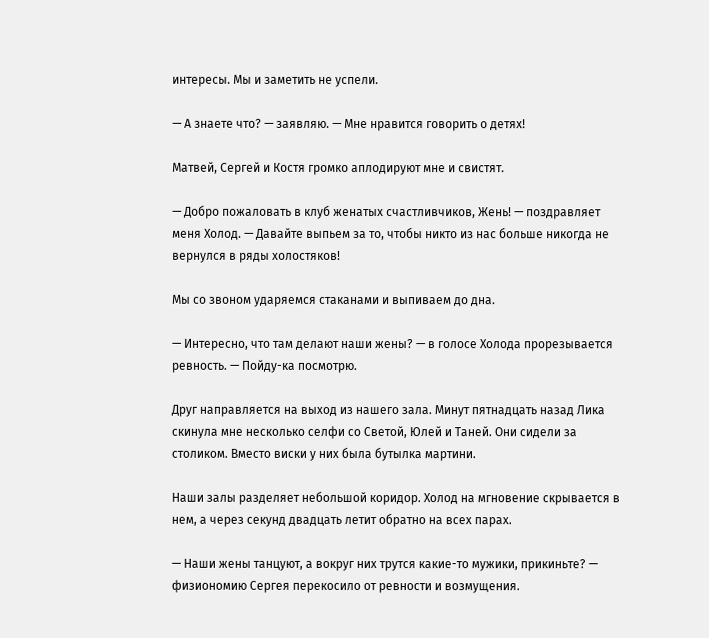интересы. Мы и заметить не успели.

— А знаете что? — заявляю. — Мне нравится говорить о детях!

Матвей, Сергей и Костя громко аплодируют мне и свистят.

— Добро пожаловать в клуб женатых счастливчиков, Жень! — поздравляет меня Холод. — Давайте выпьем за то, чтобы никто из нас больше никогда не вернулся в ряды холостяков!

Мы со звоном ударяемся стаканами и выпиваем до дна.

— Интересно, что там делают наши жены? — в голосе Холода прорезывается ревность. — Пойду-ка посмотрю.

Друг направляется на выход из нашего зала. Минут пятнадцать назад Лика скинула мне несколько селфи со Светой, Юлей и Таней. Они сидели за столиком. Вместо виски у них была бутылка мартини.

Наши залы разделяет небольшой коридор. Холод на мгновение скрывается в нем, а через секунд двадцать летит обратно на всех парах.

— Наши жены танцуют, а вокруг них трутся какие-то мужики, прикиньте? — физиономию Сергея перекосило от ревности и возмущения.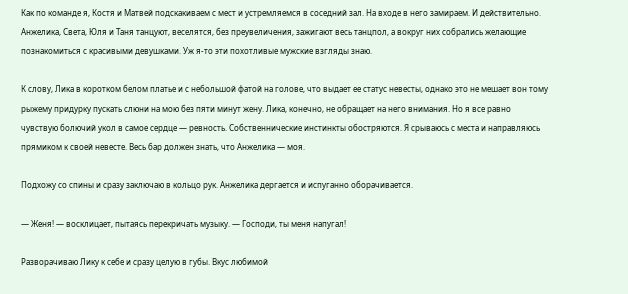Как по команде я, Костя и Матвей подскакиваем с мест и устремляемся в соседний зал. На входе в него замираем. И действительно. Анжелика, Света, Юля и Таня танцуют, веселятся, без преувеличения, зажигают весь танцпол, а вокруг них собрались желающие познакомиться с красивыми девушками. Уж я-то эти похотливые мужские взгляды знаю.

К слову, Лика в коротком белом платье и с небольшой фатой на голове, что выдает ее статус невесты, однако это не мешает вон тому рыжему придурку пускать слюни на мою без пяти минут жену. Лика, конечно, не обращает на него внимания. Но я все равно чувствую болючий укол в самое сердце — ревность. Собственнические инстинкты обостряются. Я срываюсь с места и направляюсь прямиком к своей невесте. Весь бар должен знать, что Анжелика — моя.

Подхожу со спины и сразу заключаю в кольцо рук. Анжелика дергается и испуганно оборачивается.

— Женя! — восклицает, пытаясь перекричать музыку. — Господи, ты меня напугал!

Разворачиваю Лику к себе и сразу целую в губы. Вкус любимой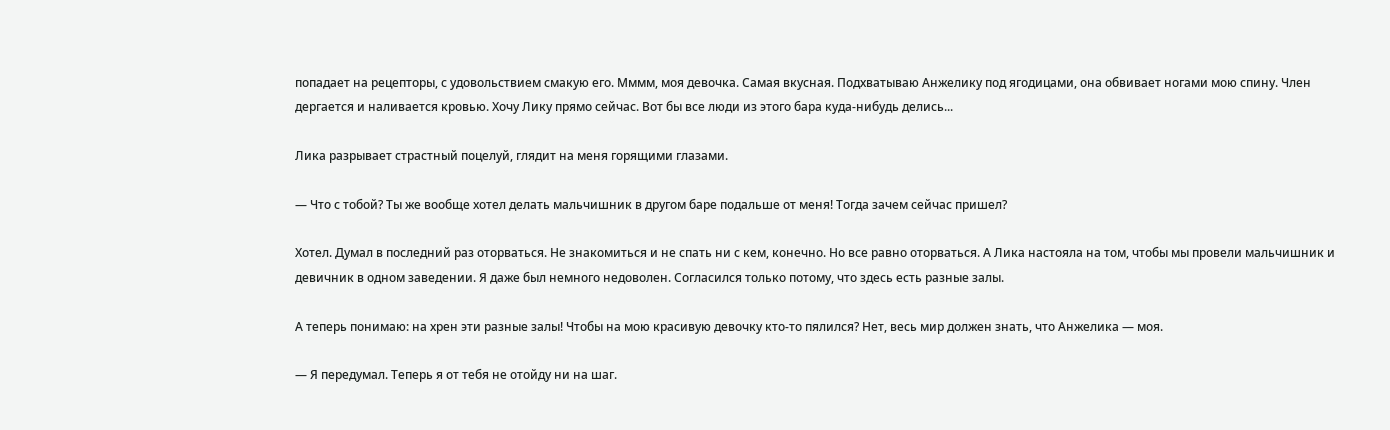попадает на рецепторы, с удовольствием смакую его. Мммм, моя девочка. Самая вкусная. Подхватываю Анжелику под ягодицами, она обвивает ногами мою спину. Член дергается и наливается кровью. Хочу Лику прямо сейчас. Вот бы все люди из этого бара куда-нибудь делись...

Лика разрывает страстный поцелуй, глядит на меня горящими глазами.

— Что с тобой? Ты же вообще хотел делать мальчишник в другом баре подальше от меня! Тогда зачем сейчас пришел?

Хотел. Думал в последний раз оторваться. Не знакомиться и не спать ни с кем, конечно. Но все равно оторваться. А Лика настояла на том, чтобы мы провели мальчишник и девичник в одном заведении. Я даже был немного недоволен. Согласился только потому, что здесь есть разные залы.

А теперь понимаю: на хрен эти разные залы! Чтобы на мою красивую девочку кто-то пялился? Нет, весь мир должен знать, что Анжелика — моя.

— Я передумал. Теперь я от тебя не отойду ни на шаг.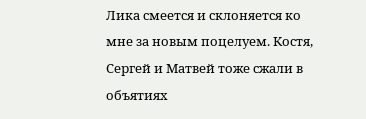Лика смеется и склоняется ко мне за новым поцелуем. Костя, Сергей и Матвей тоже сжали в объятиях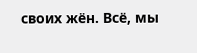своих жён. Всё, мы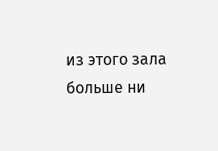из этого зала больше ни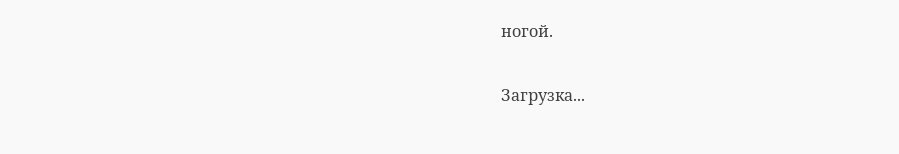ногой.

Загрузка...